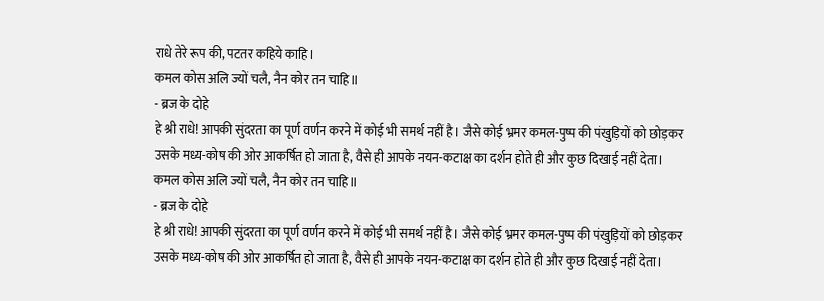राधे तेरे रूप की, पटतर कहिये काहि।
कमल कोस अलि ज्यों चलै, नैन कोर तन चाहि॥
- ब्रज के दोहे
हे श्री राधे! आपकी सुंदरता का पूर्ण वर्णन करने में कोई भी समर्थ नहीं है। जैसे कोई भ्रमर कमल-पुष्प की पंखुड़ियों को छोड़कर उसके मध्य-कोष की ओर आकर्षित हो जाता है, वैसे ही आपके नयन-कटाक्ष का दर्शन होते ही और कुछ दिखाई नहीं देता।
कमल कोस अलि ज्यों चलै, नैन कोर तन चाहि॥
- ब्रज के दोहे
हे श्री राधे! आपकी सुंदरता का पूर्ण वर्णन करने में कोई भी समर्थ नहीं है। जैसे कोई भ्रमर कमल-पुष्प की पंखुड़ियों को छोड़कर उसके मध्य-कोष की ओर आकर्षित हो जाता है, वैसे ही आपके नयन-कटाक्ष का दर्शन होते ही और कुछ दिखाई नहीं देता।